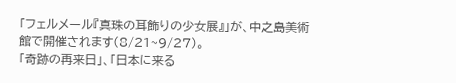「フェルメール『真珠の耳飾りの少女展』」が、中之島美術館で開催されます(8/21~9/27)。
「奇跡の再来日」、「日本に来る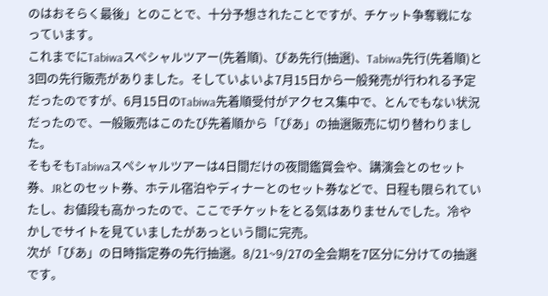のはおそらく最後」とのことで、十分予想されたことですが、チケット争奪戦になっています。
これまでにTabiwaスペシャルツアー(先着順)、ぴあ先行(抽選)、Tabiwa先行(先着順)と3回の先行販売がありました。そしていよいよ7月15日から一般発売が行われる予定だったのですが、6月15日のTabiwa先着順受付がアクセス集中で、とんでもない状況だったので、一般販売はこのたび先着順から「ぴあ」の抽選販売に切り替わりました。
そもそもTabiwaスペシャルツアーは4日間だけの夜間鑑賞会や、講演会とのセット券、JRとのセット券、ホテル宿泊やディナーとのセット券などで、日程も限られていたし、お値段も高かったので、ここでチケットをとる気はありませんでした。冷やかしでサイトを見ていましたがあっという間に完売。
次が「ぴあ」の日時指定券の先行抽選。8/21~9/27の全会期を7区分に分けての抽選です。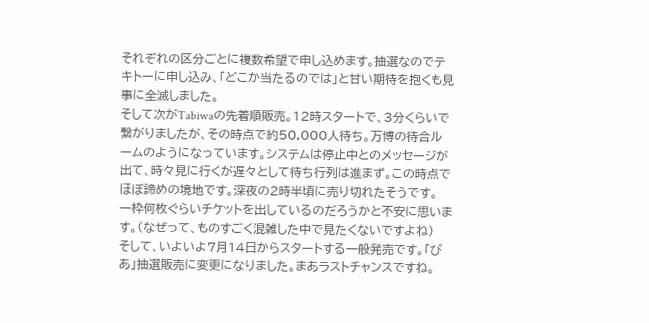それぞれの区分ごとに複数希望で申し込めます。抽選なのでテキトーに申し込み、「どこか当たるのでは」と甘い期待を抱くも見事に全滅しました。
そして次がTabiwaの先着順販売。12時スタートで、3分くらいで繋がりましたが、その時点で約50,000人待ち。万博の待合ルームのようになっています。システムは停止中とのメッセージが出て、時々見に行くが遅々として待ち行列は進まず。この時点でほぼ諦めの境地です。深夜の2時半頃に売り切れたそうです。
一枠何枚ぐらいチケットを出しているのだろうかと不安に思います。(なぜって、ものすごく混雑した中で見たくないですよね)
そして、いよいよ7月14日からスタートする一般発売です。「ぴあ」抽選販売に変更になりました。まあラストチャンスですね。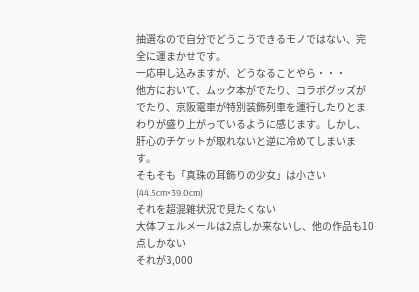抽選なので自分でどうこうできるモノではない、完全に運まかせです。
一応申し込みますが、どうなることやら・・・
他方において、ムック本がでたり、コラボグッズがでたり、京阪電車が特別装飾列車を運行したりとまわりが盛り上がっているように感じます。しかし、肝心のチケットが取れないと逆に冷めてしまいます。
そもそも「真珠の耳飾りの少女」は小さい(44.5cm×39.0cm)
それを超混雑状況で見たくない
大体フェルメールは2点しか来ないし、他の作品も10点しかない
それが3,000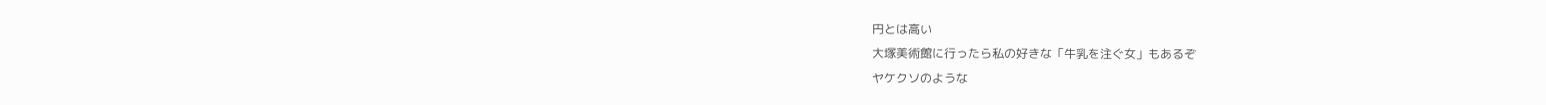円とは高い
大塚美術館に行ったら私の好きな「牛乳を注ぐ女」もあるぞ
ヤケクソのような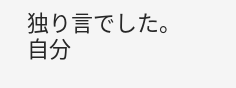独り言でした。
自分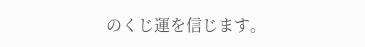のくじ運を信じます。